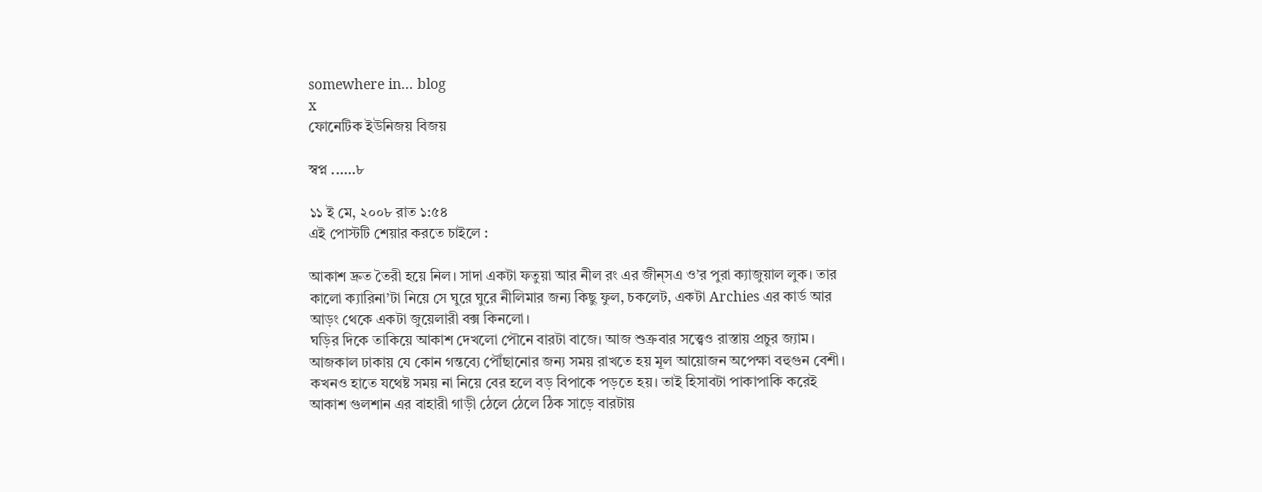somewhere in... blog
x
ফোনেটিক ইউনিজয় বিজয়

স্বপ্ন ......৮

১১ ই মে, ২০০৮ রাত ১:৫৪
এই পোস্টটি শেয়ার করতে চাইলে :

আকাশ দ্রুত তৈরী হয়ে নিল। সাদা একটা ফতুয়া আর নীল রং এর জীন্‌সএ ও’র পুরা ক্যাজুয়াল লুক। তার কালো ক্যারিনা’টা নিয়ে সে ঘুরে ঘুরে নীলিমার জন্য কিছু ফুল, চকলেট, একটা Archies এর কার্ড আর আড়ং থেকে একটা জুয়েলারী বক্স কিনলো।
ঘড়ির দিকে তাকিয়ে আকাশ দেখলো পৌনে বারটা বাজে। আজ শুক্রবার সত্ত্বেও রাস্তায় প্রচুর জ্যাম। আজকাল ঢাকায় যে কোন গন্তব্যে পৌঁছানোর জন্য সময় রাখতে হয় মূল আয়োজন অপেক্ষা বহুগুন বেশী। কখনও হাতে যথেষ্ট সময় না নিয়ে বের হলে বড় বিপাকে পড়তে হয়। তাই হিসাবটা পাকাপাকি করেই আকাশ গুলশান এর বাহারী গাড়ী ঠেলে ঠেলে ঠিক সাড়ে বারটায়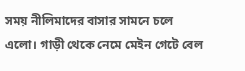সময় নীলিমাদের বাসার সামনে চলে এলো। গাড়ী থেকে নেমে মেইন গেটে বেল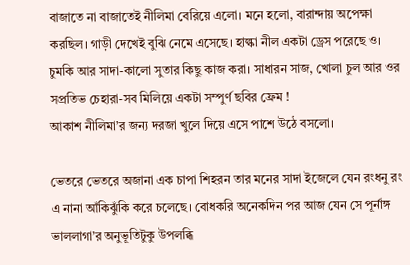বাজাতে না বাজাতেই নীলিমা বেরিয়ে এলো। মনে হলো, বারান্দায় অপেক্ষা করছিল। গাড়ী দেখেই বুঝি নেমে এসেছে। হাল্কা নীল একটা ড্রেস পরেছে ও। চুমকি আর সাদা-কালো সুতার কিছু কাজ করা। সাধারন সাজ, খোলা চুল আর ওর সপ্রতিভ চেহারা-সব মিলিয়ে একটা সম্পুর্ণ ছবির ফ্রেম !
আকাশ নীলিমা’র জন্য দরজা খুলে দিয়ে এসে পাশে উঠে বসলো।

ভেতরে ভেতরে অজানা এক চাপা শিহরন তার মনের সাদা ইজেলে যেন রংধনু রং এ নানা আঁকিঝুঁকি করে চলেছে। বোধকরি অনেকদিন পর আজ যেন সে পূর্নাঙ্গ ভাললাগা’র অনুভূতিটুকু উপলব্ধি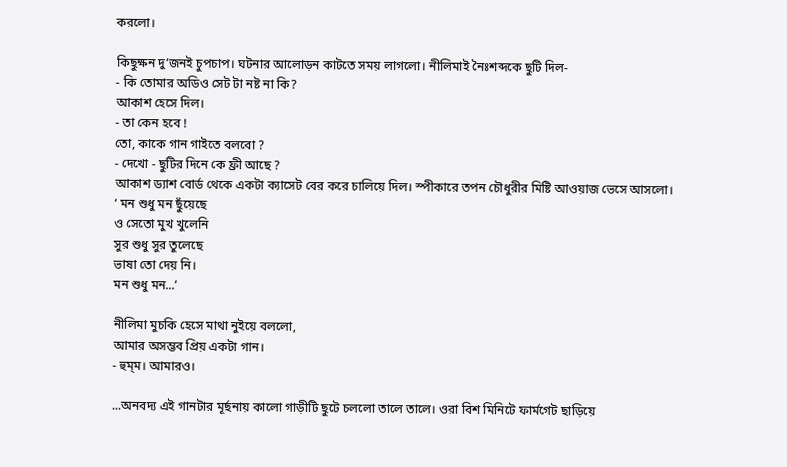করলো।

কিছুক্ষন দু’জনই চুপচাপ। ঘটনার আলোড়ন কাটতে সময় লাগলো। নীলিমাই নৈঃশব্দকে ছুটি দিল-
- কি তোমার অডিও সেট টা নষ্ট না কি?
আকাশ হেসে দিল।
- তা কেন হবে !
তো, কাকে গান গাইতে বলবো ?
- দেখো - ছুটির দিনে কে ফ্রী আছে ?
আকাশ ড্যাশ বোর্ড থেকে একটা ক্যাসেট বের করে চালিয়ে দিল। স্পীকারে তপন চৌধুরীর মিষ্টি আওয়াজ ভেসে আসলো।
‘ মন শুধু মন ছুঁয়েছে
ও সেতো মুখ খুলেনি
সুর শুধু সুর তুলেছে
ভাষা তো দেয় নি।
মন শুধু মন...’

নীলিমা মুচকি হেসে মাথা নুইয়ে বললো,
আমার অসম্ভব প্রিয় একটা গান।
- হুম্‌ম। আমারও।

...অনবদ্য এই গানটার মূর্ছনায় কালো গাড়ীটি ছুটে চললো তালে তালে। ওরা বিশ মিনিটে ফার্মগেট ছাড়িয়ে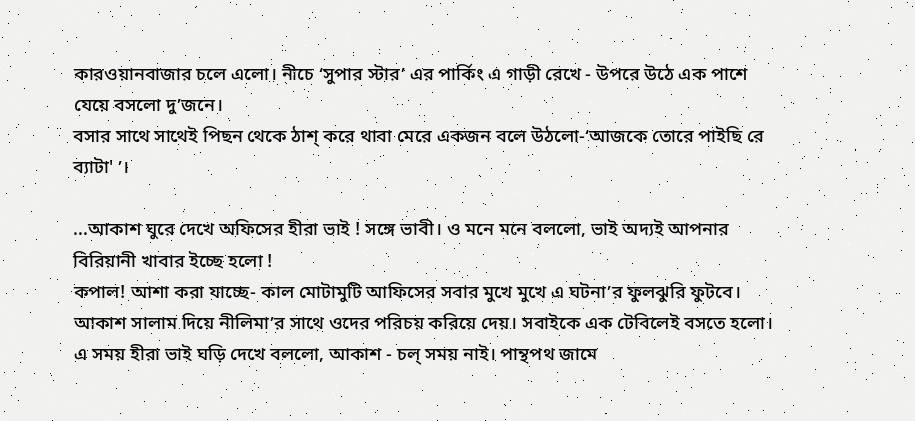কারওয়ানবাজার চলে এলো। নীচে ‘সুপার স্টার’ এর পার্কিং এ গাড়ী রেখে - উপরে উঠে এক পাশে যেয়ে বসলো দু’জনে।
বসার সাথে সাথেই পিছন থেকে ঠাশ্‌ করে থাবা মেরে একজন বলে উঠলো-‘আজকে তোরে পাইছি রে ব্যাটা' ’।

...আকাশ ঘুরে দেখে অফিসের হীরা ভাই ! সঙ্গে ভাবী। ও মনে মনে বললো, ভাই অদ্যই আপনার বিরিয়ানী খাবার ইচ্ছে হলো !
কপাল! আশা করা যাচ্ছে- কাল মোটামুটি আফিসের সবার মুখে মুখে এ ঘটনা’র ফুলঝুরি ফুটবে।
আকাশ সালাম দিয়ে নীলিমা’র সাথে ওদের পরিচয় করিয়ে দেয়। সবাইকে এক টেবিলেই বসতে হলো। এ সময় হীরা ভাই ঘড়ি দেখে বললো, আকাশ - চল্‌ সময় নাই। পান্থপথ জামে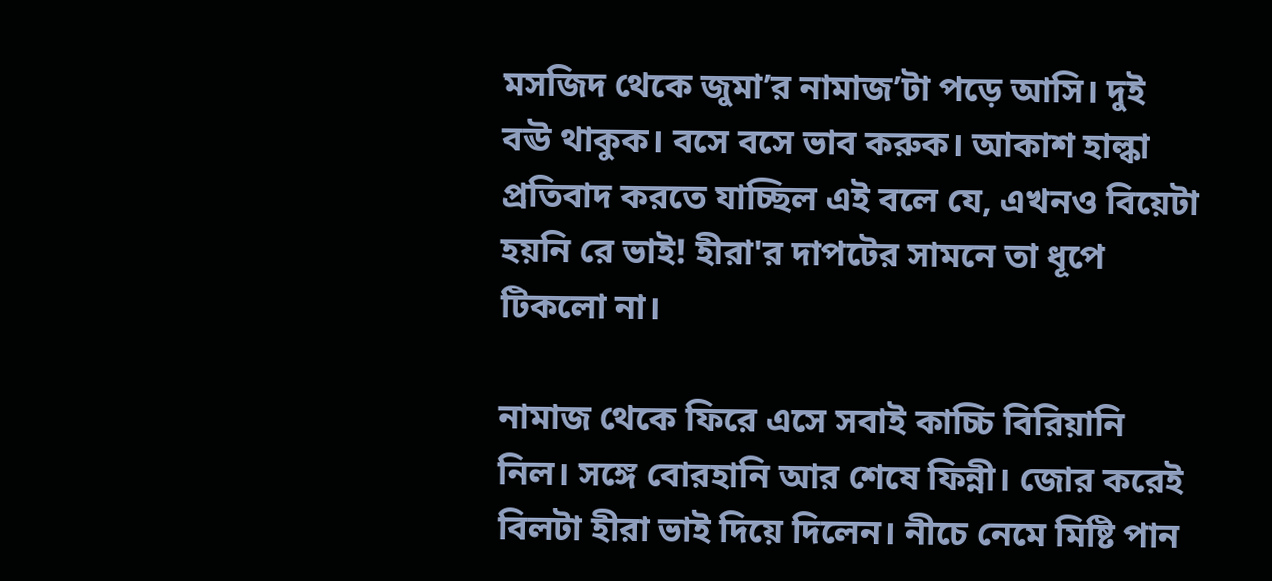মসজিদ থেকে জুমা’র নামাজ’টা পড়ে আসি। দুই বঊ থাকুক। বসে বসে ভাব করুক। আকাশ হাল্কা প্রতিবাদ করতে যাচ্ছিল এই বলে যে, এখনও বিয়েটা হয়নি রে ভাই! হীরা'র দাপটের সামনে তা ধূপে টিকলো না।

নামাজ থেকে ফিরে এসে সবাই কাচ্চি বিরিয়ানি নিল। সঙ্গে বোরহানি আর শেষে ফিন্নী। জোর করেই বিলটা হীরা ভাই দিয়ে দিলেন। নীচে নেমে মিষ্টি পান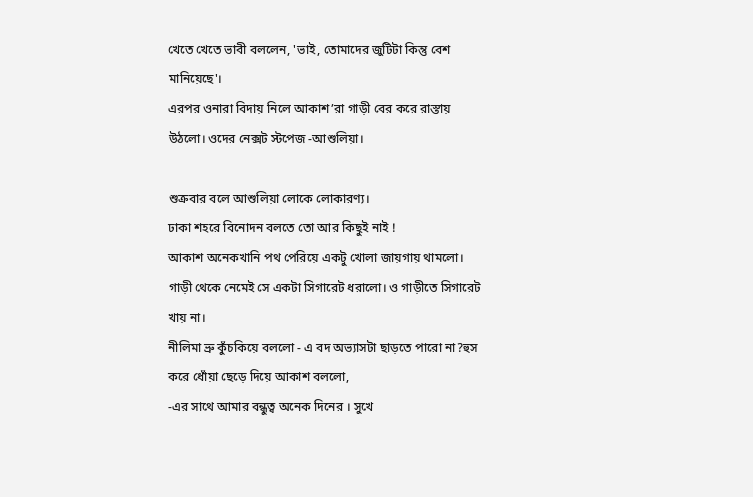খেতে খেতে ভাবী বললেন, 'ভাই, তোমাদের জুটিটা কিন্তু বেশ মানিয়েছে'।
এরপর ওনারা বিদায় নিলে আকাশ’রা গাড়ী বের করে রাস্তায় উঠলো। ওদের নেক্সট স্টপেজ -আশুলিয়া।

শুক্রবার বলে আশুলিয়া লোকে লোকারণ্য।
ঢাকা শহরে বিনোদন বলতে তো আর কিছুই নাই !
আকাশ অনেকখানি পথ পেরিয়ে একটু খোলা জায়গায় থামলো।
গাড়ী থেকে নেমেই সে একটা সিগারেট ধরালো। ও গাড়ীতে সিগারেট খায় না।
নীলিমা ভ্রু কুঁচকিয়ে বললো - এ বদ অভ্যাসটা ছাড়তে পারো না?হুস করে ধোঁয়া ছেড়ে দিয়ে আকাশ বললো,
-এর সাথে আমার বন্ধুত্ব অনেক দিনের । সুখে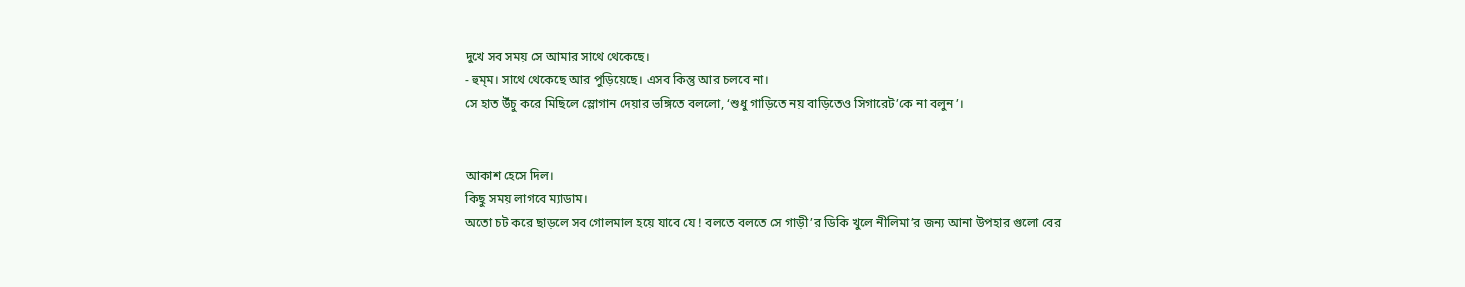দুখে সব সময় সে আমার সাথে থেকেছে।
- হুম্‌ম। সাথে থেকেছে আর পুড়িয়েছে। এসব কিন্তু আর চলবে না।
সে হাত উঁচু করে মিছিলে স্লোগান দেয়ার ভঙ্গিতে বললো, ‘শুধু গাড়িতে নয় বাড়িতেও সিগারেট’কে না বলুন’।


আকাশ হেসে দিল।
কিছু সময় লাগবে ম্যাডাম।
অতো চট করে ছাড়লে সব গোলমাল হয়ে যাবে যে ! বলতে বলতে সে গাড়ী’র ডিকি খুলে নীলিমা’র জন্য আনা উপহার গুলো বের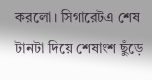করলো। সিগারেটএ শেষ টানটা দিয়ে শেষাংশ ছুঁড়ে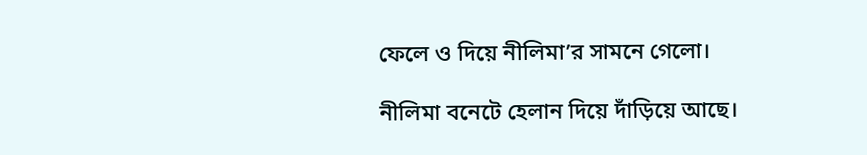ফেলে ও দিয়ে নীলিমা’র সামনে গেলো।

নীলিমা বনেটে হেলান দিয়ে দাঁড়িয়ে আছে।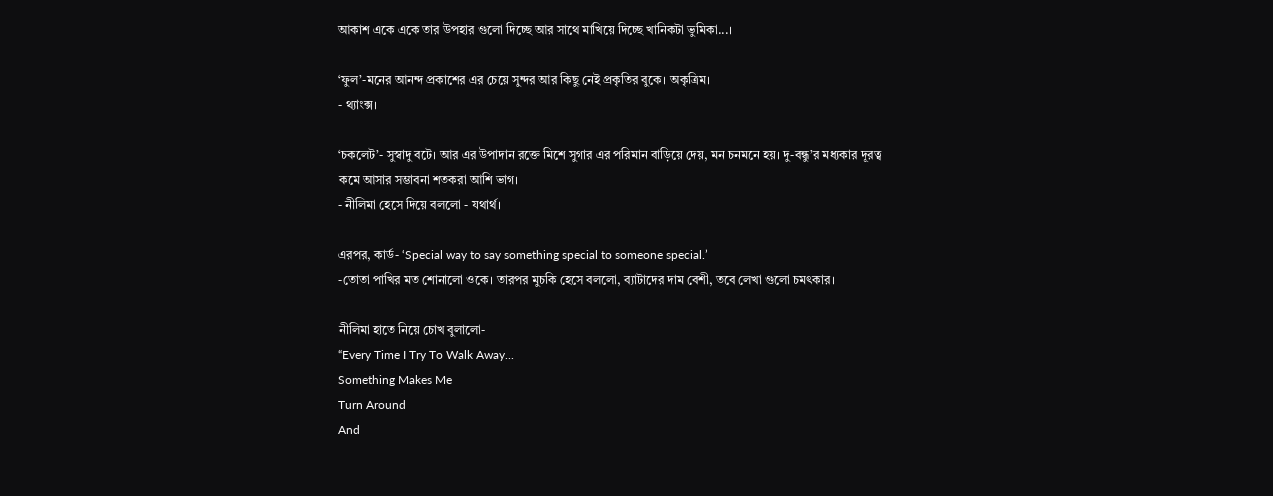আকাশ একে একে তার উপহার গুলো দিচ্ছে আর সাথে মাখিয়ে দিচ্ছে খানিকটা ভুমিকা...।

‘ফুল’-মনের আনন্দ প্রকাশের এর চেয়ে সুন্দর আর কিছু নেই প্রকৃতির বুকে। অকৃত্রিম।
- থ্যাংক্স।

‘চকলেট’- সুস্বাদু বটে। আর এর উপাদান রক্তে মিশে সুগার এর পরিমান বাড়িয়ে দেয়, মন চনমনে হয়। দু-বন্ধু’র মধ্যকার দূরত্ব কমে আসার সম্ভাবনা শতকরা আশি ভাগ।
- নীলিমা হেসে দিয়ে বললো - যথার্থ।

এরপর, কার্ড- ‘Special way to say something special to someone special.’
-তোতা পাখির মত শোনালো ওকে। তারপর মুচকি হেসে বললো, ব্যাটাদের দাম বেশী, তবে লেখা গুলো চমৎকার।

নীলিমা হাতে নিয়ে চোখ বুলালো-
“Every Time I Try To Walk Away...
Something Makes Me
Turn Around
And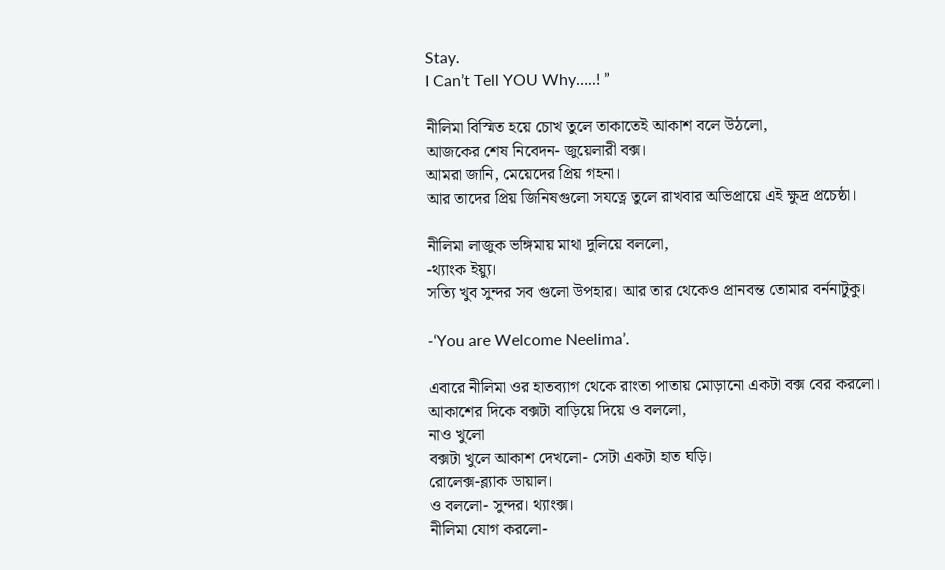Stay.
I Can’t Tell YOU Why…..! ”

নীলিমা বিস্মিত হয়ে চোখ তুলে তাকাতেই আকাশ বলে উঠলো,
আজকের শেষ নিবেদন- জুয়েলারী বক্স।
আমরা জানি, মেয়েদের প্রিয় গহনা।
আর তাদের প্রিয় জিনিষগুলো সযত্নে তুলে রাখবার অভিপ্রায়ে এই ক্ষুদ্র প্রচেষ্ঠা।

নীলিমা লাজুক ভঙ্গিমায় মাথা দুলিয়ে বললো,
-থ্যাংক ইয়্যু।
সত্যি খুব সুন্দর সব গুলো উপহার। আর তার থেকেও প্রানবন্ত তোমার বর্ননাটুকু।

-‘You are Welcome Neelima’.

এবারে নীলিমা ওর হাতব্যাগ থেকে রাংতা পাতায় মোড়ানো একটা বক্স বের করলো।
আকাশের দিকে বক্সটা বাড়িয়ে দিয়ে ও বললো,
নাও খুলো
বক্সটা খুলে আকাশ দেখলো- সেটা একটা হাত ঘড়ি।
রোলেক্স-ব্ল্যাক ডায়াল।
ও বললো- সুন্দর। থ্যাংক্স।
নীলিমা যোগ করলো-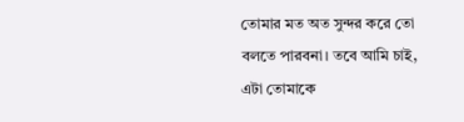তোমার মত অত সুন্দর করে তো বলতে পারবনা। তবে আমি চাই, এটা তোমাকে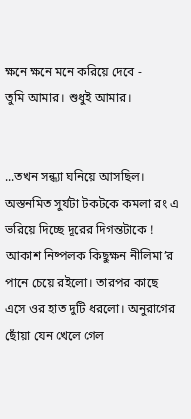ক্ষনে ক্ষনে মনে করিয়ে দেবে -
তুমি আমার। শুধুই আমার।


...তখন সন্ধ্যা ঘনিয়ে আসছিল। অস্তনমিত সুর্যটা টকটকে কমলা রং এ ভরিয়ে দিচ্ছে দূরের দিগন্তটাকে !
আকাশ নিষ্পলক কিছুক্ষন নীলিমা’র পানে চেয়ে রইলো। তারপর কাছে এসে ওর হাত দুটি ধরলো। অনুরাগের ছোঁয়া যেন খেলে গেল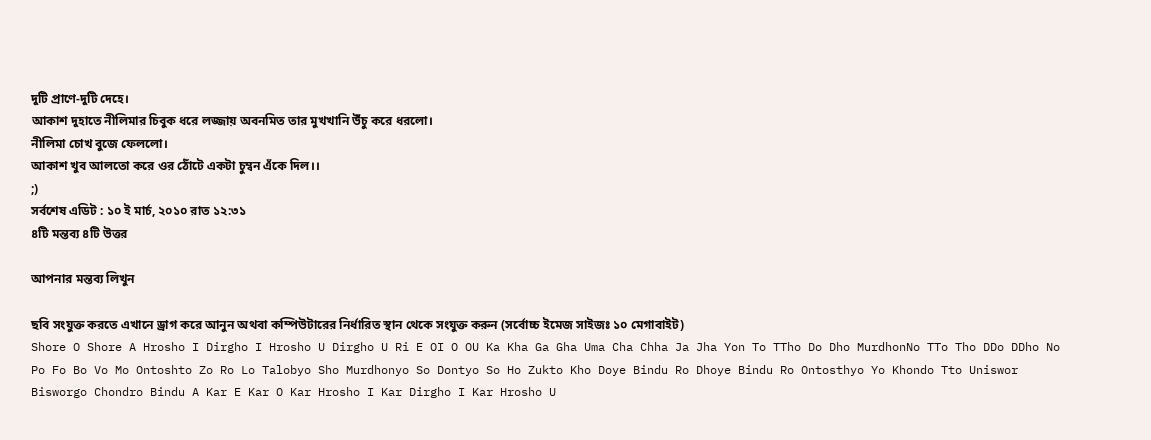দুটি প্রাণে-দুটি দেহে।
আকাশ দুহাতে নীলিমার চিবুক ধরে লজ্জায় অবনমিত তার মুখখানি উঁচু করে ধরলো।
নীলিমা চোখ বুজে ফেললো।
আকাশ খুব আলতো করে ওর ঠোঁটে একটা চুম্বন এঁকে দিল।।
;)
সর্বশেষ এডিট : ১০ ই মার্চ, ২০১০ রাত ১২:৩১
৪টি মন্তব্য ৪টি উত্তর

আপনার মন্তব্য লিখুন

ছবি সংযুক্ত করতে এখানে ড্রাগ করে আনুন অথবা কম্পিউটারের নির্ধারিত স্থান থেকে সংযুক্ত করুন (সর্বোচ্চ ইমেজ সাইজঃ ১০ মেগাবাইট)
Shore O Shore A Hrosho I Dirgho I Hrosho U Dirgho U Ri E OI O OU Ka Kha Ga Gha Uma Cha Chha Ja Jha Yon To TTho Do Dho MurdhonNo TTo Tho DDo DDho No Po Fo Bo Vo Mo Ontoshto Zo Ro Lo Talobyo Sho Murdhonyo So Dontyo So Ho Zukto Kho Doye Bindu Ro Dhoye Bindu Ro Ontosthyo Yo Khondo Tto Uniswor Bisworgo Chondro Bindu A Kar E Kar O Kar Hrosho I Kar Dirgho I Kar Hrosho U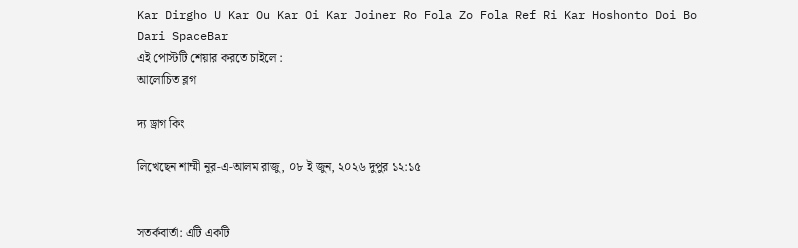Kar Dirgho U Kar Ou Kar Oi Kar Joiner Ro Fola Zo Fola Ref Ri Kar Hoshonto Doi Bo Dari SpaceBar
এই পোস্টটি শেয়ার করতে চাইলে :
আলোচিত ব্লগ

দ্য ড্রাগ কিং

লিখেছেন শাম্মী নূর-এ-আলম রাজু, ০৮ ই জুন, ২০২৬ দুপুর ১২:১৫


সতর্কবার্তা: এটি একটি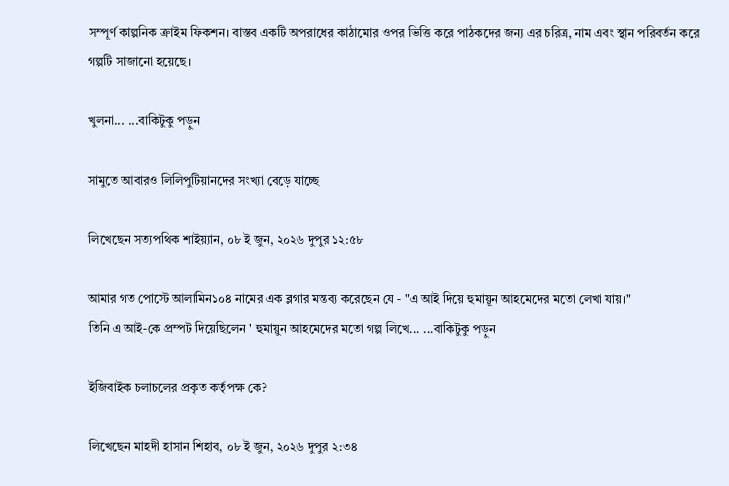সম্পূর্ণ কাল্পনিক ক্রাইম ফিকশন। বাস্তব একটি অপরাধের কাঠামোর ওপর ভিত্তি করে পাঠকদের জন্য এর চরিত্র, নাম এবং স্থান পরিবর্তন করে গল্পটি সাজানো হয়েছে।

খুলনা... ...বাকিটুকু পড়ুন

সামুতে আবারও লিলিপুটিয়ানদের সংখ্যা বেড়ে যাচ্ছে

লিখেছেন সত্যপথিক শাইয়্যান, ০৮ ই জুন, ২০২৬ দুপুর ১২:৫৮

আমার গত পোস্টে আলামিন১০৪ নামের এক ব্লগার মন্তব্য করেছেন যে - "এ আই দিয়ে হুমায়ূন আহমেদের মতো লেখা যায়।"
তিনি এ আই-কে প্রম্পট দিয়েছিলেন ' হুমায়ুন আহমেদের মতো গল্প লিখে... ...বাকিটুকু পড়ুন

ইজিবাইক চলাচলের প্রকৃত কর্তৃপক্ষ কে?

লিখেছেন মাহদী হাসান শিহাব, ০৮ ই জুন, ২০২৬ দুপুর ২:৩৪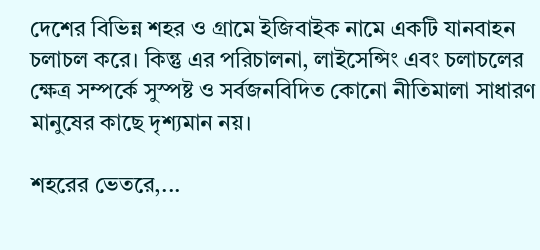দেশের বিভিন্ন শহর ও গ্রামে ইজিবাইক নামে একটি যানবাহন চলাচল করে। কিন্তু এর পরিচালনা, লাইসেন্সিং এবং চলাচলের ক্ষেত্র সম্পর্কে সুস্পষ্ট ও সর্বজনবিদিত কোনো নীতিমালা সাধারণ মানুষের কাছে দৃশ্যমান নয়।

শহরের ভেতরে,...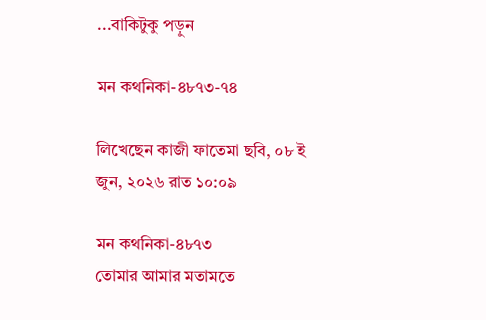...বাকিটুকু পড়ুন

মন কথনিকা-৪৮৭৩-৭৪

লিখেছেন কাজী ফাতেমা ছবি, ০৮ ই জুন, ২০২৬ রাত ১০:০৯

মন কথনিকা-৪৮৭৩
তোমার আমার মতামতে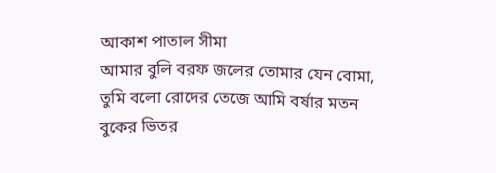আকাশ পাতাল সীমা
আমার বুলি বরফ জলের তোমার যেন বোমা,
তুমি বলো রোদের তেজে আমি বর্ষার মতন
বুকের ভিতর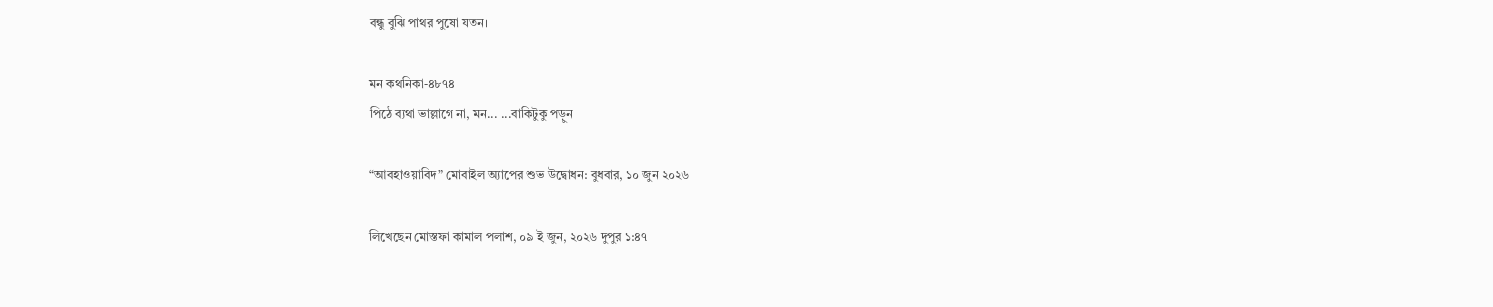বন্ধু বুঝি পাথর পুষো যতন।

মন কথনিকা-৪৮৭৪
পিঠে ব্যথা ভাল্লাগে না, মন... ...বাকিটুকু পড়ুন

“আবহাওয়াবিদ” মোবাইল অ্যাপের শুভ উদ্বোধন: বুধবার, ১০ জুন ২০২৬

লিখেছেন মোস্তফা কামাল পলাশ, ০৯ ই জুন, ২০২৬ দুপুর ১:৪৭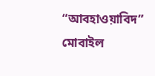“আবহাওয়াবিদ” মোবাইল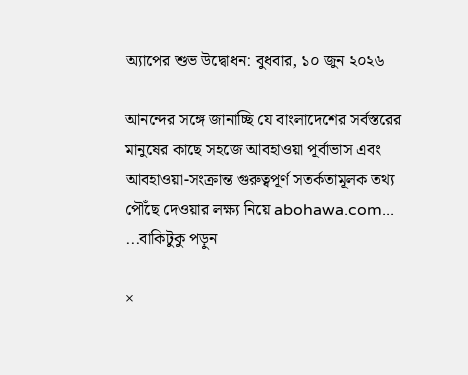অ্যাপের শুভ উদ্বোধন: বুধবার, ১০ জুন ২০২৬

আনন্দের সঙ্গে জানাচ্ছি যে বাংলাদেশের সর্বস্তরের মানুষের কাছে সহজে আবহাওয়া পূর্বাভাস এবং আবহাওয়া-সংক্রান্ত গুরুত্বপূর্ণ সতর্কতামূলক তথ্য পৌঁছে দেওয়ার লক্ষ্য নিয়ে abohawa.com... ...বাকিটুকু পড়ুন

×